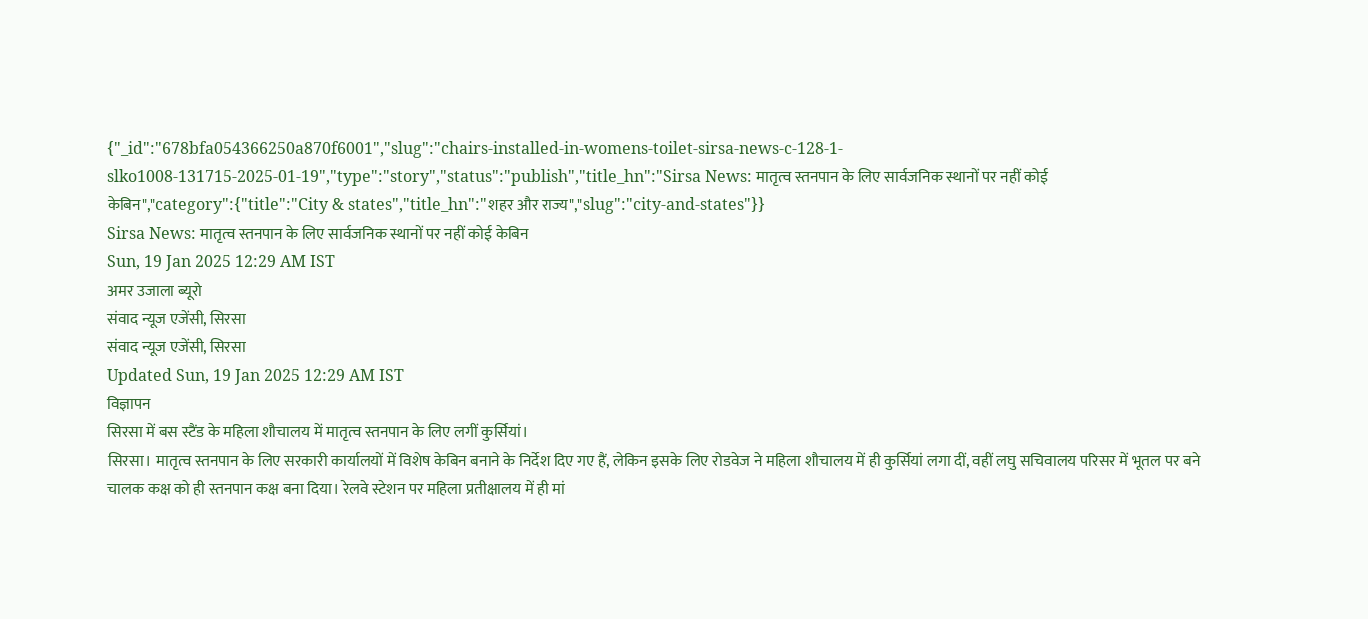{"_id":"678bfa054366250a870f6001","slug":"chairs-installed-in-womens-toilet-sirsa-news-c-128-1-slko1008-131715-2025-01-19","type":"story","status":"publish","title_hn":"Sirsa News: मातृत्व स्तनपान के लिए सार्वजनिक स्थानों पर नहीं कोई केबिन","category":{"title":"City & states","title_hn":"शहर और राज्य","slug":"city-and-states"}}
Sirsa News: मातृत्व स्तनपान के लिए सार्वजनिक स्थानों पर नहीं कोई केबिन
Sun, 19 Jan 2025 12:29 AM IST
अमर उजाला ब्यूरो
संवाद न्यूज एजेंसी, सिरसा
संवाद न्यूज एजेंसी, सिरसा
Updated Sun, 19 Jan 2025 12:29 AM IST
विज्ञापन
सिरसा में बस स्टैंड के महिला शौचालय में मातृत्व स्तनपान के लिए लगीं कुर्सियां।
सिरसा। मातृत्व स्तनपान के लिए सरकारी कार्यालयों में विशेष केबिन बनाने के निर्देश दिए गए हैं, लेकिन इसके लिए रोडवेज ने महिला शौचालय में ही कुर्सियां लगा दीं, वहीं लघु सचिवालय परिसर में भूतल पर बने चालक कक्ष को ही स्तनपान कक्ष बना दिया। रेलवे स्टेशन पर महिला प्रतीक्षालय में ही मां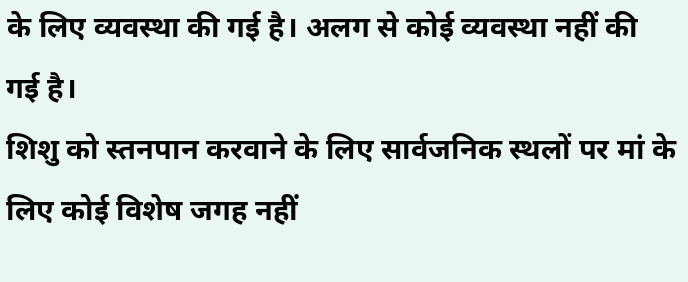के लिए व्यवस्था की गई है। अलग से कोई व्यवस्था नहीं की गई है।
शिशु को स्तनपान करवाने के लिए सार्वजनिक स्थलों पर मां के लिए कोई विशेष जगह नहीं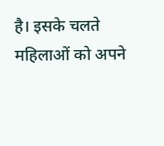है। इसके चलते महिलाओं को अपने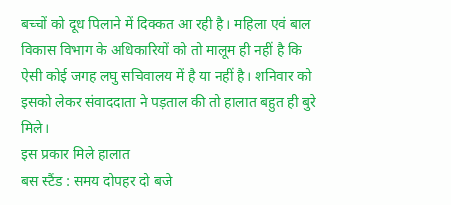बच्चों को दूध पिलाने में दिक्कत आ रही है। महिला एवं बाल विकास विभाग के अधिकारियों को तो मालूम ही नहीं है कि ऐसी कोई जगह लघु सचिवालय में है या नहीं है। शनिवार को इसको लेकर संवाददाता ने पड़ताल की तो हालात बहुत ही बुरे मिले।
इस प्रकार मिले हालात
बस स्टैंड : समय दोपहर दो बजे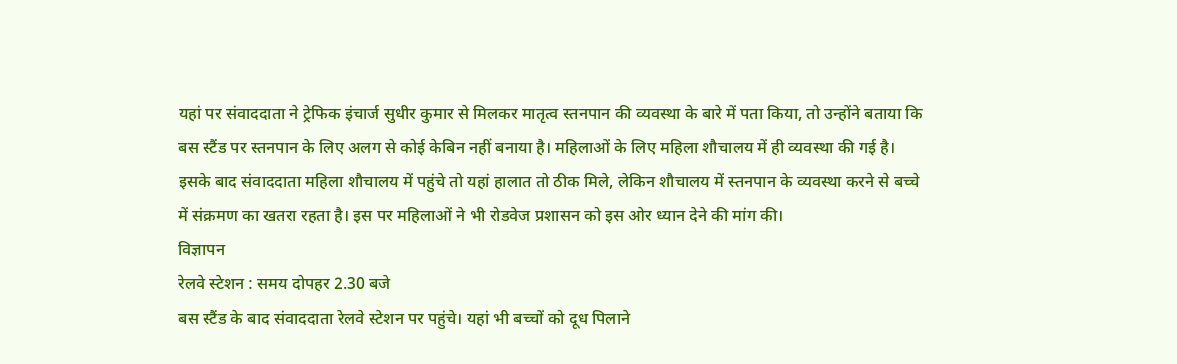यहां पर संवाददाता ने ट्रेफिक इंचार्ज सुधीर कुमार से मिलकर मातृत्व स्तनपान की व्यवस्था के बारे में पता किया, तो उन्होंने बताया कि बस स्टैंड पर स्तनपान के लिए अलग से कोई केबिन नहीं बनाया है। महिलाओं के लिए महिला शौचालय में ही व्यवस्था की गई है। इसके बाद संवाददाता महिला शौचालय में पहुंचे तो यहां हालात तो ठीक मिले, लेकिन शौचालय में स्तनपान के व्यवस्था करने से बच्चे में संक्रमण का खतरा रहता है। इस पर महिलाओं ने भी रोडवेज प्रशासन को इस ओर ध्यान देने की मांग की।
विज्ञापन
रेलवे स्टेशन : समय दोपहर 2.30 बजे
बस स्टैंड के बाद संवाददाता रेलवे स्टेशन पर पहुंचे। यहां भी बच्चों को दूध पिलाने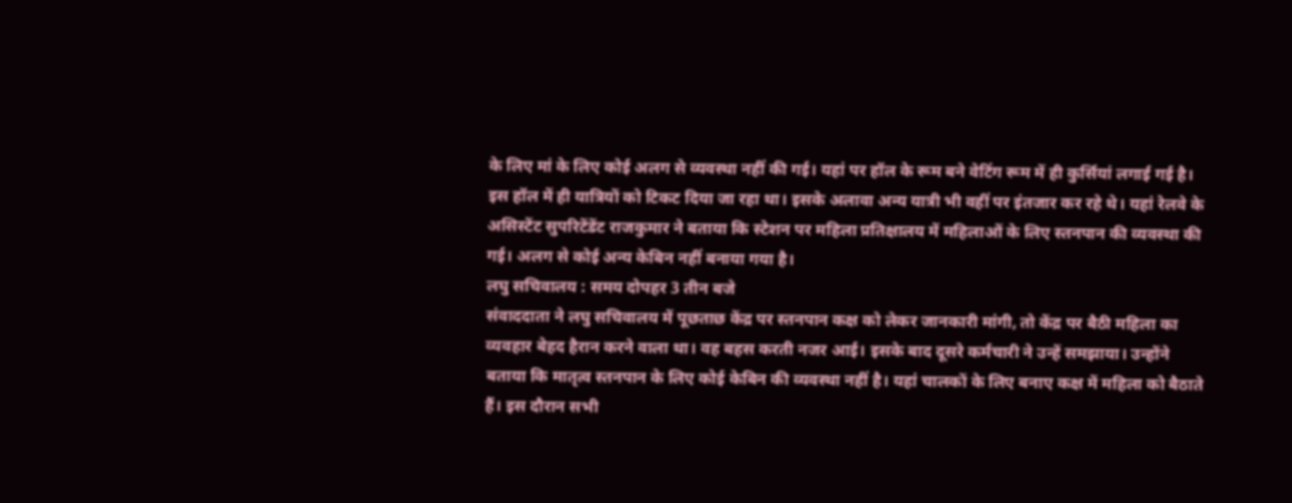के लिए मां के लिए कोई अलग से व्यवस्था नहीं की गई। यहां पर हॉल के रूम बने वेटिंग रूम में ही कुर्सियां लगाई गई है। इस हॉल में ही यात्रियों को टिकट दिया जा रहा था। इसके अलावा अन्य यात्री भी वहीं पर इंतजार कर रहे थे। यहां रेलवे के असिस्टेंट सुपरिटेंडेंट राजकुमार ने बताया कि स्टेशन पर महिला प्रतिक्षालय में महिलाओं के लिए स्तनपान की व्यवस्था की गई। अलग से कोई अन्य केबिन नहीं बनाया गया है।
लघु सचिवालय : समय दोपहर 3 तीन बजे
संवाददाता ने लघु सचिवालय में पूछताछ केंद्र पर स्तनपान कक्ष को लेकर जानकारी मांगी, तो केंद्र पर बैठी महिला का व्यवहार बेहद हैरान करने वाला था। वह बहस करती नजर आई। इसके बाद दूसरे कर्मचारी ने उन्हें समझाया। उन्होंने बताया कि मातृत्व स्तनपान के लिए कोई केबिन की व्यवस्था नहीं है। यहां चालकों के लिए बनाए कक्ष में महिला को बैठाते हैं। इस दौरान सभी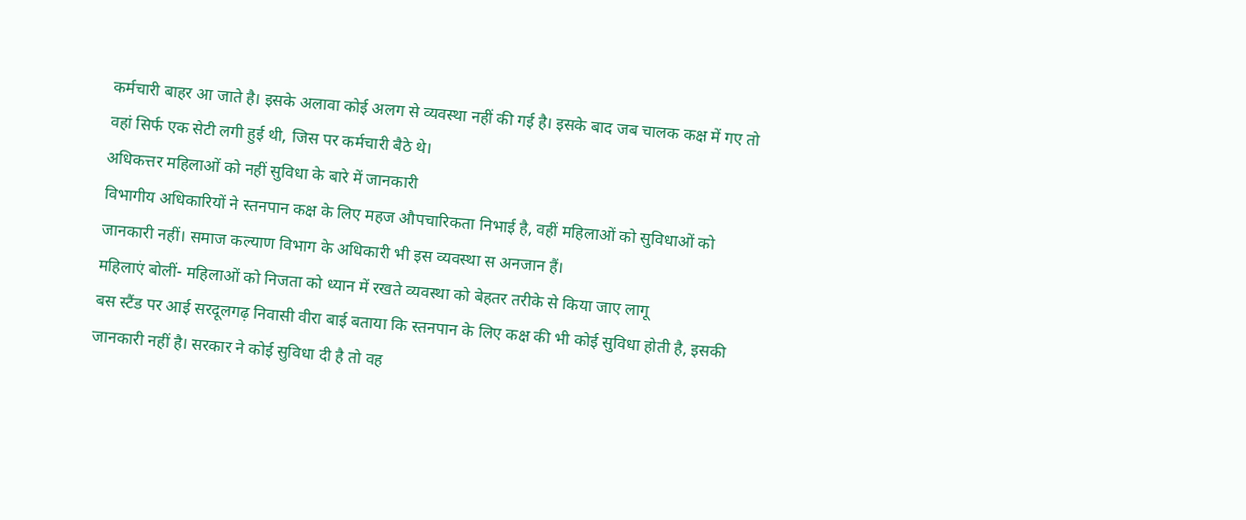कर्मचारी बाहर आ जाते है। इसके अलावा कोई अलग से व्यवस्था नहीं की गई है। इसके बाद जब चालक कक्ष में गए तो वहां सिर्फ एक सेटी लगी हुई थी, जिस पर कर्मचारी बैठे थे।
अधिकत्तर महिलाओं को नहीं सुविधा के बारे में जानकारी
विभागीय अधिकारियों ने स्तनपान कक्ष के लिए महज औपचारिकता निभाई है, वहीं महिलाओं को सुविधाओं को जानकारी नहीं। समाज कल्याण विभाग के अधिकारी भी इस व्यवस्था स अनजान हैं।
महिलाएं बोलीं- महिलाओं को निजता को ध्यान में रखते व्यवस्था को बेहतर तरीके से किया जाए लागू
बस स्टैंड पर आई सरदूलगढ़ निवासी वीरा बाई बताया कि स्तनपान के लिए कक्ष की भी कोई सुविधा होती है, इसकी जानकारी नहीं है। सरकार ने कोई सुविधा दी है तो वह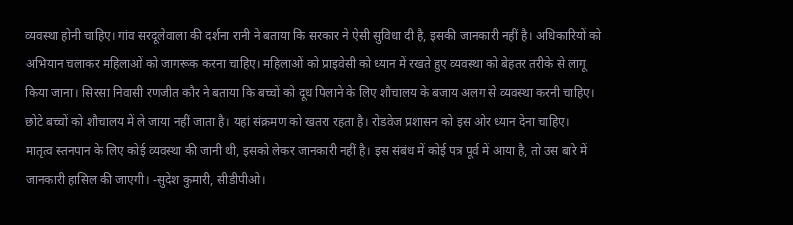व्यवस्था होनी चाहिए। गांव सरदूलेवाला की दर्शना रानी ने बताया कि सरकार ने ऐसी सुविधा दी है, इसकी जानकारी नहीं है। अधिकारियों को अभियान चलाकर महिलाओं को जागरूक करना चाहिए। महिलाओं को प्राइवेसी को ध्यान में रखते हुए व्यवस्था को बेहतर तरीके से लागू किया जाना। सिरसा निवासी रणजीत कौर ने बताया कि बच्चों को दूध पिलाने के लिए शौचालय के बजाय अलग से व्यवस्था करनी चाहिए। छोटे बच्चों को शौचालय में ले जाया नहीं जाता है। यहां संक्रमण को खतरा रहता है। रोडवेज प्रशासन को इस ओर ध्यान देना चाहिए।
मातृत्व स्तनपान के लिए कोई व्यवस्था की जानी थी, इसको लेकर जानकारी नहीं है। इस संबंध में कोई पत्र पूर्व में आया है, तो उस बारे में जानकारी हासिल की जाएगी। -सुदेश कुमारी, सीडीपीओ।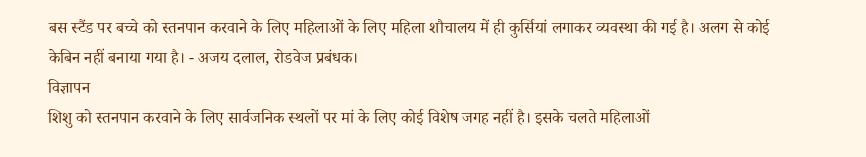बस स्टैंड पर बच्चे को स्तनपान करवाने के लिए महिलाओं के लिए महिला शौचालय में ही कुर्सियां लगाकर व्यवस्था की गई है। अलग से कोई केबिन नहीं बनाया गया है। - अजय दलाल, रोडवेज प्रबंधक।
विज्ञापन
शिशु को स्तनपान करवाने के लिए सार्वजनिक स्थलों पर मां के लिए कोई विशेष जगह नहीं है। इसके चलते महिलाओं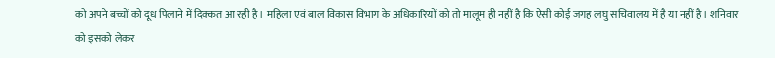को अपने बच्चों को दूध पिलाने में दिक्कत आ रही है। महिला एवं बाल विकास विभाग के अधिकारियों को तो मालूम ही नहीं है कि ऐसी कोई जगह लघु सचिवालय में है या नहीं है। शनिवार को इसको लेकर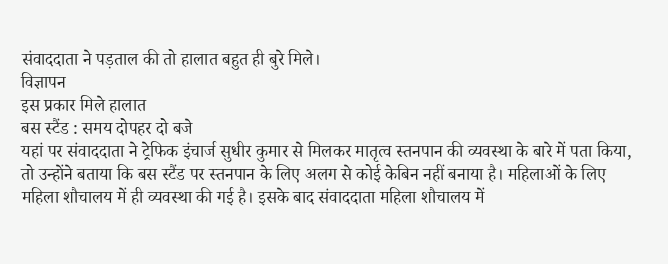संवाददाता ने पड़ताल की तो हालात बहुत ही बुरे मिले।
विज्ञापन
इस प्रकार मिले हालात
बस स्टैंड : समय दोपहर दो बजे
यहां पर संवाददाता ने ट्रेफिक इंचार्ज सुधीर कुमार से मिलकर मातृत्व स्तनपान की व्यवस्था के बारे में पता किया, तो उन्होंने बताया कि बस स्टैंड पर स्तनपान के लिए अलग से कोई केबिन नहीं बनाया है। महिलाओं के लिए महिला शौचालय में ही व्यवस्था की गई है। इसके बाद संवाददाता महिला शौचालय में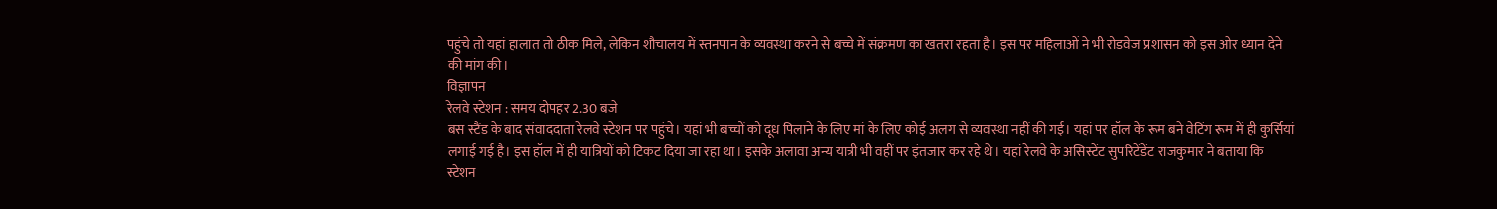पहुंचे तो यहां हालात तो ठीक मिले, लेकिन शौचालय में स्तनपान के व्यवस्था करने से बच्चे में संक्रमण का खतरा रहता है। इस पर महिलाओं ने भी रोडवेज प्रशासन को इस ओर ध्यान देने की मांग की।
विज्ञापन
रेलवे स्टेशन : समय दोपहर 2.30 बजे
बस स्टैंड के बाद संवाददाता रेलवे स्टेशन पर पहुंचे। यहां भी बच्चों को दूध पिलाने के लिए मां के लिए कोई अलग से व्यवस्था नहीं की गई। यहां पर हॉल के रूम बने वेटिंग रूम में ही कुर्सियां लगाई गई है। इस हॉल में ही यात्रियों को टिकट दिया जा रहा था। इसके अलावा अन्य यात्री भी वहीं पर इंतजार कर रहे थे। यहां रेलवे के असिस्टेंट सुपरिटेंडेंट राजकुमार ने बताया कि स्टेशन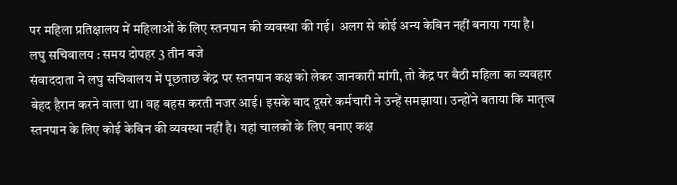पर महिला प्रतिक्षालय में महिलाओं के लिए स्तनपान की व्यवस्था की गई। अलग से कोई अन्य केबिन नहीं बनाया गया है।
लघु सचिवालय : समय दोपहर 3 तीन बजे
संवाददाता ने लघु सचिवालय में पूछताछ केंद्र पर स्तनपान कक्ष को लेकर जानकारी मांगी, तो केंद्र पर बैठी महिला का व्यवहार बेहद हैरान करने वाला था। वह बहस करती नजर आई। इसके बाद दूसरे कर्मचारी ने उन्हें समझाया। उन्होंने बताया कि मातृत्व स्तनपान के लिए कोई केबिन की व्यवस्था नहीं है। यहां चालकों के लिए बनाए कक्ष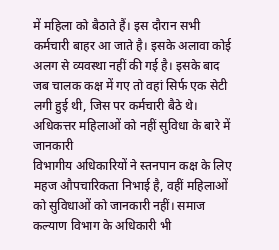में महिला को बैठाते हैं। इस दौरान सभी कर्मचारी बाहर आ जाते है। इसके अलावा कोई अलग से व्यवस्था नहीं की गई है। इसके बाद जब चालक कक्ष में गए तो वहां सिर्फ एक सेटी लगी हुई थी, जिस पर कर्मचारी बैठे थे।
अधिकत्तर महिलाओं को नहीं सुविधा के बारे में जानकारी
विभागीय अधिकारियों ने स्तनपान कक्ष के लिए महज औपचारिकता निभाई है, वहीं महिलाओं को सुविधाओं को जानकारी नहीं। समाज कल्याण विभाग के अधिकारी भी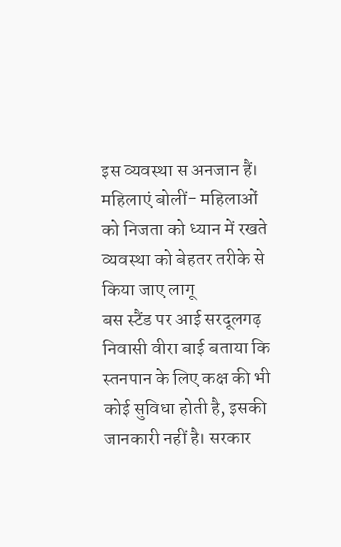इस व्यवस्था स अनजान हैं।
महिलाएं बोलीं- महिलाओं को निजता को ध्यान में रखते व्यवस्था को बेहतर तरीके से किया जाए लागू
बस स्टैंड पर आई सरदूलगढ़ निवासी वीरा बाई बताया कि स्तनपान के लिए कक्ष की भी कोई सुविधा होती है, इसकी जानकारी नहीं है। सरकार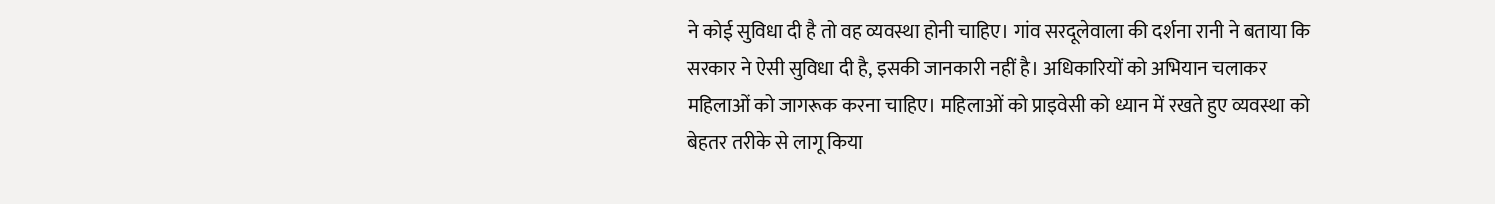ने कोई सुविधा दी है तो वह व्यवस्था होनी चाहिए। गांव सरदूलेवाला की दर्शना रानी ने बताया कि सरकार ने ऐसी सुविधा दी है, इसकी जानकारी नहीं है। अधिकारियों को अभियान चलाकर महिलाओं को जागरूक करना चाहिए। महिलाओं को प्राइवेसी को ध्यान में रखते हुए व्यवस्था को बेहतर तरीके से लागू किया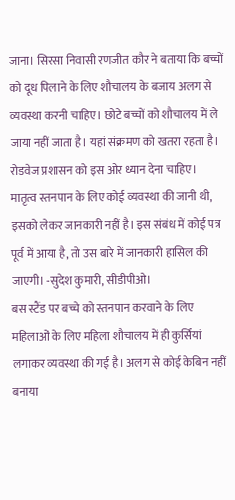जाना। सिरसा निवासी रणजीत कौर ने बताया कि बच्चों को दूध पिलाने के लिए शौचालय के बजाय अलग से व्यवस्था करनी चाहिए। छोटे बच्चों को शौचालय में ले जाया नहीं जाता है। यहां संक्रमण को खतरा रहता है। रोडवेज प्रशासन को इस ओर ध्यान देना चाहिए।
मातृत्व स्तनपान के लिए कोई व्यवस्था की जानी थी, इसको लेकर जानकारी नहीं है। इस संबंध में कोई पत्र पूर्व में आया है, तो उस बारे में जानकारी हासिल की जाएगी। -सुदेश कुमारी, सीडीपीओ।
बस स्टैंड पर बच्चे को स्तनपान करवाने के लिए महिलाओं के लिए महिला शौचालय में ही कुर्सियां लगाकर व्यवस्था की गई है। अलग से कोई केबिन नहीं बनाया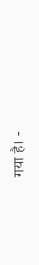गया है। -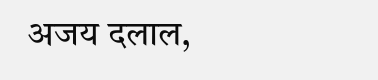अजय दलाल,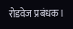रोडवेज प्रबंधक।